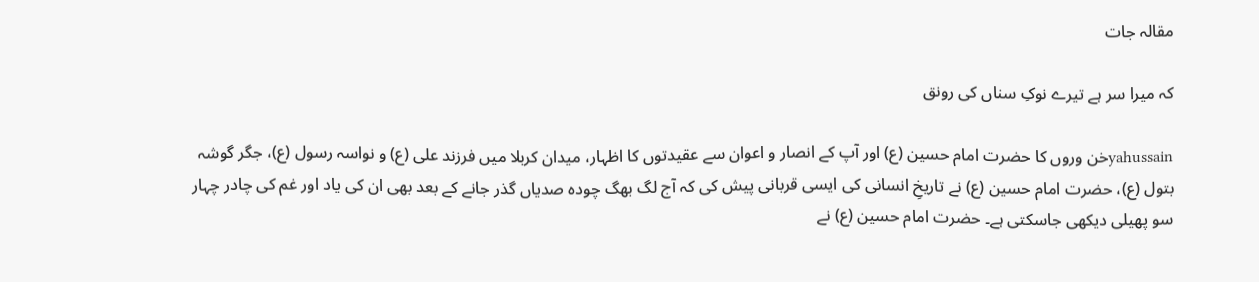مقالہ جات

کہ میرا سر ہے تیرے نوکِ سناں کی رونق

yahussainخن وروں کا حضرت امام حسین (ع) اور آپ کے انصار و اعوان سے عقیدتوں کا اظہار، میدان کربلا میں فرزند علی (ع) و نواسہ رسول (ع)، جگر گوشہ بتول (ع)، حضرت امام حسین (ع) نے تاریخِ انسانی کی ایسی قربانی پیش کی کہ آج لگ بھگ چودہ صدیاں گذر جانے کے بعد بھی ان کی یاد اور غم کی چادر چہار سو پھیلی دیکھی جاسکتی ہے۔ حضرت امام حسین (ع) نے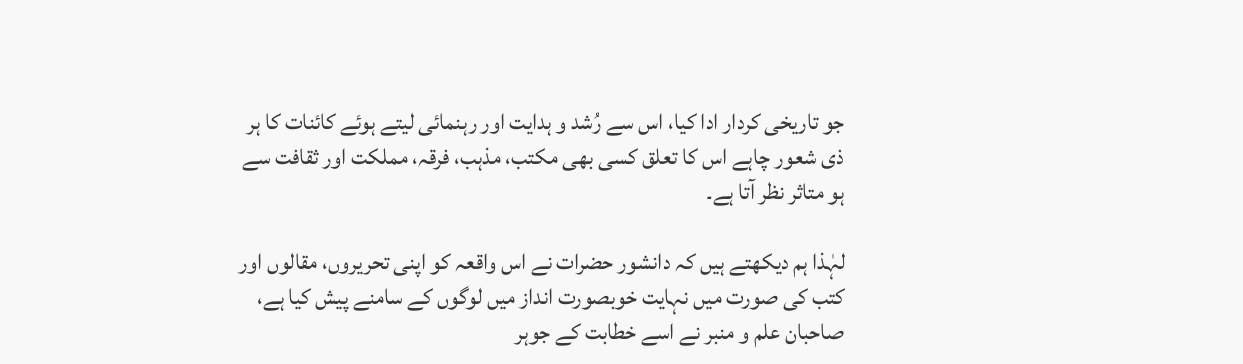جو تاریخی کردار ادا کیا، اس سے رُشد و ہدایت اور رہنمائی لیتے ہوئے کائنات کا ہر ذی شعور چاہے اس کا تعلق کسی بھی مکتب، مذہب، فرقہ، مملکت اور ثقافت سے ہو متاثر نظر آتا ہے۔

لہٰذا ہم دیکھتے ہیں کہ دانشور حضرات نے اس واقعہ کو اپنی تحریروں، مقالوں اور کتب کی صورت میں نہایت خوبصورت انداز میں لوگوں کے سامنے پیش کیا ہے، صاحبان علم و منبر نے اسے خطابت کے جوہر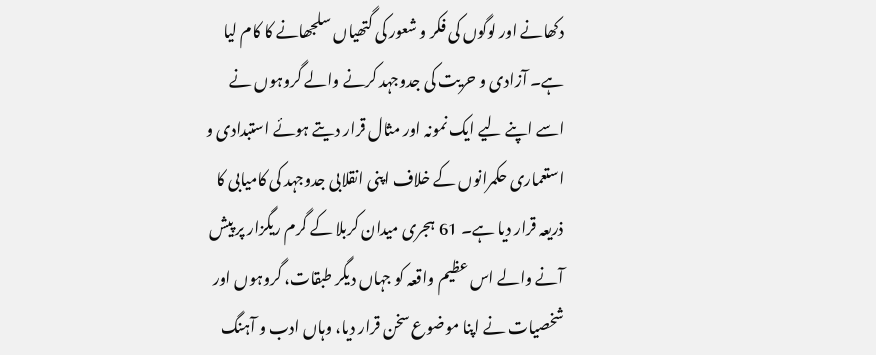دکھانے اور لوگوں کی فکر و شعور کی گتھیاں سلجھانے کا کام لیا ہے۔ آزادی و حریت کی جدوجہد کرنے والے گروہوں نے اسے اپنے لیے ایک نمونہ اور مثال قرار دیتے ہوئے استبدادی و استعماری حکمرانوں کے خلاف اپنی انقلابی جدوجہد کی کامیابی کا ذریعہ قرار دیا ہے۔ 61 ہجری میدان کربلا کے گرم ریگزار پر پیش آنے والے اس عظیم واقعہ کو جہاں دیگر طبقات، گروہوں اور شخصیات نے اپنا موضوع سخن قرار دیا، وہاں ادب و آہنگ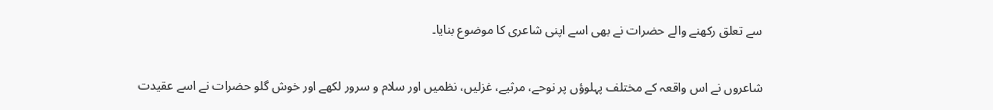سے تعلق رکھنے والے حضرات نے بھی اسے اپنی شاعری کا موضوع بنایا۔

شاعروں نے اس واقعہ کے مختلف پہلوؤں پر نوحے، مرثیے، غزلیں، نظمیں اور سلام و سرور لکھے اور خوش گلو حضرات نے اسے عقیدت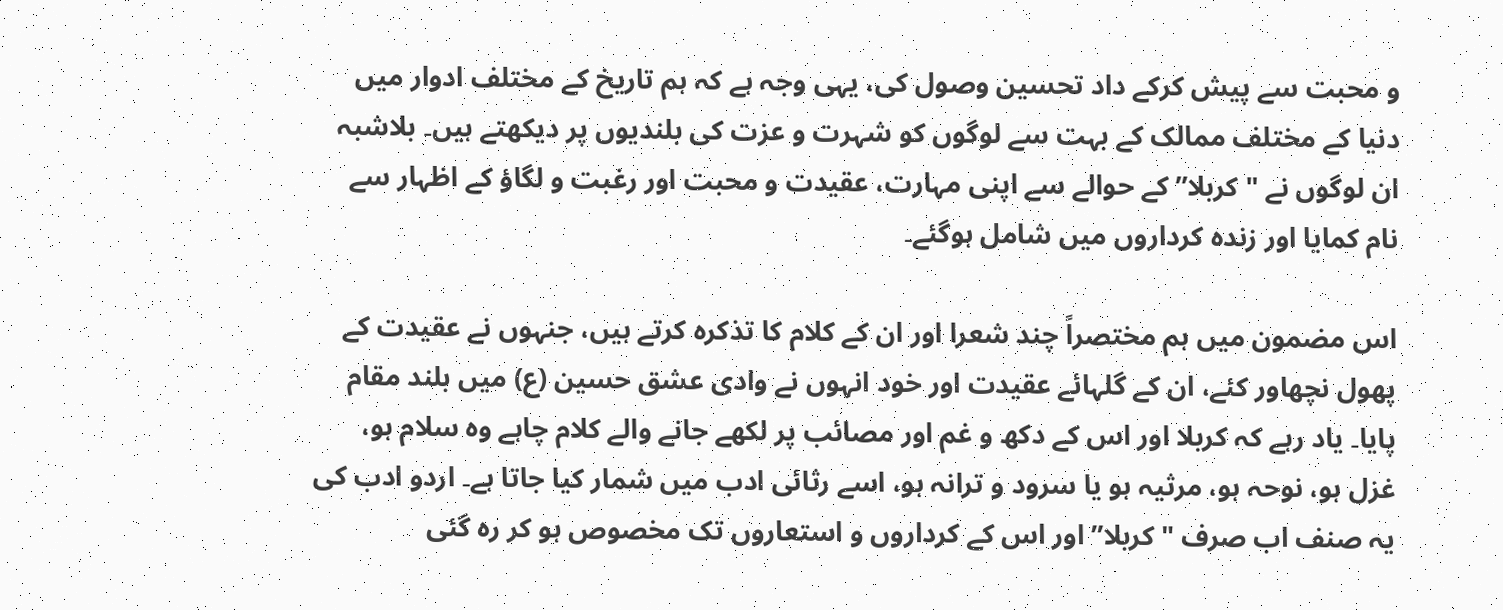و محبت سے پیش کرکے داد تحسین وصول کی، یہی وجہ ہے کہ ہم تاریخ کے مختلف ادوار میں دنیا کے مختلف ممالک کے بہت سے لوگوں کو شہرت و عزت کی بلندیوں پر دیکھتے ہیں۔ بلاشبہ ان لوگوں نے "کربلا” کے حوالے سے اپنی مہارت، عقیدت و محبت اور رغبت و لگاؤ کے اظہار سے نام کمایا اور زندہ کرداروں میں شامل ہوگئے۔

اس مضمون میں ہم مختصراً چند شعرا اور ان کے کلام کا تذکرہ کرتے ہیں، جنہوں نے عقیدت کے پھول نچھاور کئے، ان کے گلہائے عقیدت اور خود انہوں نے وادی عشق حسین (ع) میں بلند مقام پایا۔ یاد رہے کہ کربلا اور اس کے دکھ و غم اور مصائب پر لکھے جانے والے کلام چاہے وہ سلام ہو، غزل ہو، نوحہ ہو، مرثیہ ہو یا سرود و ترانہ ہو، اسے رثائی ادب میں شمار کیا جاتا ہے۔ اردو ادب کی یہ صنف اب صرف "کربلا” اور اس کے کرداروں و استعاروں تک مخصوص ہو کر رہ گئی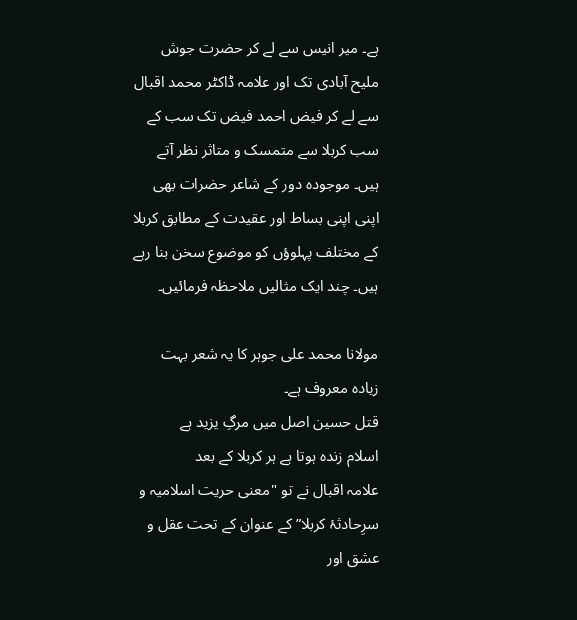ہے۔ میر انیس سے لے کر حضرت جوش ملیح آبادی تک اور علامہ ڈاکٹر محمد اقبال سے لے کر فیض احمد فیض تک سب کے سب کربلا سے متمسک و متاثر نظر آتے ہیں۔ موجودہ دور کے شاعر حضرات بھی اپنی اپنی بساط اور عقیدت کے مطابق کربلا کے مختلف پہلوؤں کو موضوع سخن بنا رہے ہیں۔ چند ایک مثالیں ملاحظہ فرمائیں۔

مولانا محمد علی جوہر کا یہ شعر بہت زیادہ معروف ہے۔
قتل حسین اصل میں مرگِ یزید ہے
اسلام زندہ ہوتا ہے ہر کربلا کے بعد
علامہ اقبال نے تو "معنی حریت اسلامیہ و سرِحادثۂ کربلا” کے عنوان کے تحت عقل و عشق اور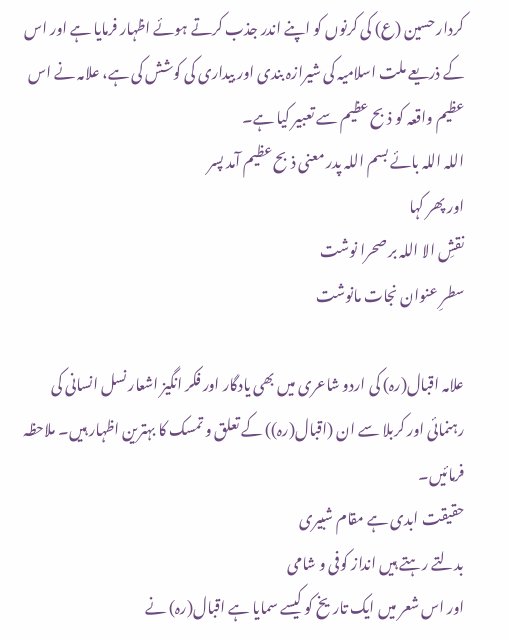کردار حسین (ع) کی کرنوں کو اپنے اندر جذب کرتے ہوئے اظہار فرمایا ہے اور اس کے ذریعے ملت اسلامیہ کی شیرازہ بندی اور بیداری کی کوشش کی ہے، علامہ نے اس عظیم واقعہ کو ذبح عظیم سے تعبیر کیا ہے۔
اللہ اللہ بائے بسم اللہ پدر معنی ذبح عظیم آمد پسر
اور پھر کہا
نقشِ الا اللہ بر صحرا نوشت
سطرِ عنوان نجات مانوشت

علامہ اقبال(رہ) کی اردو شاعری میں بھی یادگار اور فکر انگیز اشعار نسل انسانی کی رہنمائی اور کربلا سے ان (اقبال(رہ)) کے تعلق و تمسک کا بہترین اظہار ہیں۔ ملاحظہ فرمائیں۔
حقیقت ابدی ہے مقام شبیری
بدلتے رہتے ہیں انداز کوفی و شامی
اور اس شعر میں ایک تاریخ کو کیسے سمایا ہے اقبال(رہ) نے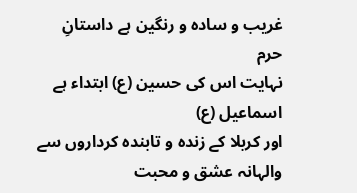غریب و سادہ و رنگین ہے داستانِ حرم
نہایت اس کی حسین (ع) ابتداء ہے اسماعیل (ع)
اور کربلا کے زندہ و تابندہ کرداروں سے والہانہ عشق و محبت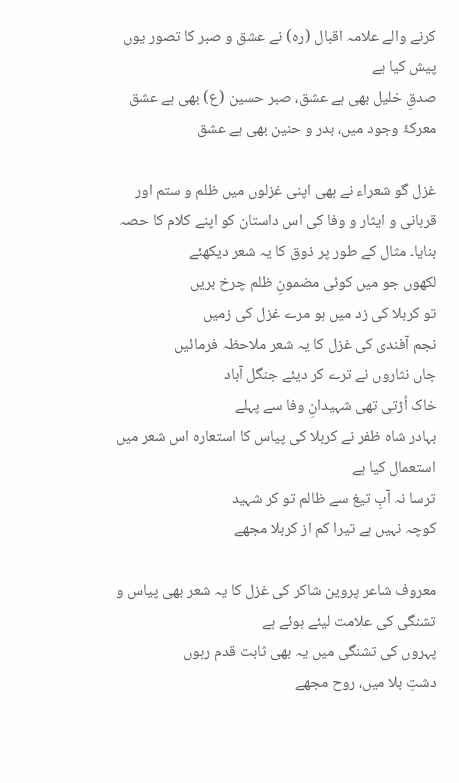کرنے والے علامہ اقبال (رہ) نے عشق و صبر کا تصور یوں پیش کیا ہے
صدقِ خلیل بھی ہے عشق، صبر حسین (ع) بھی ہے عشق
معرکۂ وجود میں، بدر و حنین بھی ہے عشق

غزل گو شعراء نے بھی اپنی غزلوں میں ظلم و ستم اور قربانی و ایثار و وفا کی اس داستان کو اپنے کلام کا حصہ بنایا۔ مثال کے طور پر ذوق کا یہ شعر دیکھئے
لکھوں جو میں کوئی مضمونِ ظلم چرخ بریں
تو کربلا کی زد میں ہو مرے غزل کی زمیں
نجم آفندی کی غزل کا یہ شعر ملاحظہ فرمائیں
جاں نثاروں نے ترے کر دیئے جنگل آباد
خاک اُڑتی تھی شہیدانِ وفا سے پہلے
بہادر شاہ ظفر نے کربلا کی پیاس کا استعارہ اس شعر میں استعمال کیا ہے
ترسا نہ آبِ تیغ سے ظالم تو کر شہید
کوچہ نہیں ہے تیرا کم از کربلا مجھے

معروف شاعر پروین شاکر کی غزل کا یہ شعر بھی پیاس و تشنگی کی علامت لیئے ہوئے ہے
پہروں کی تشنگی میں یہ بھی ثابت قدم رہوں
دشتِ بلا میں، روح مجھے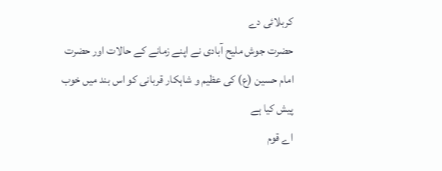کربلائی دے
حضرت جوش ملیح آبادی نے اپنے زمانے کے حالات اور حضرت امام حسین (ع) کی عظیم و شاہکار قربانی کو اس بند میں خوب پیش کیا ہے
اے قوم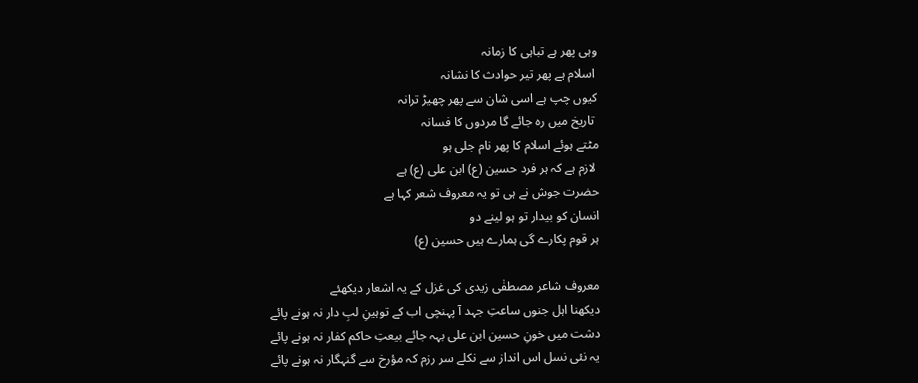وہی پھر ہے تباہی کا زمانہ
 اسلام ہے پھر تیر حوادث کا نشانہ
کیوں چپ ہے اسی شان سے پھر چھیڑ ترانہ
 تاریخ میں رہ جائے گا مردوں کا فسانہ
مٹتے ہوئے اسلام کا پھر نام جلی ہو
 لازم ہے کہ ہر فرد حسین (ع) ابن علی (ع) ہے
حضرت جوش نے ہی تو یہ معروف شعر کہا ہے
انسان کو بیدار تو ہو لینے دو
ہر قوم پکارے گی ہمارے ہیں حسین (ع)

معروف شاعر مصطفٰی زیدی کی غزل کے یہ اشعار دیکھئے
دیکھنا اہل جنوں ساعتِ جہد آ پہنچی اب کے توہینِ لبِ دار نہ ہونے پائے
دشت میں خونِ حسین ابن علی بہہ جائے بیعتِ حاکم کفار نہ ہونے پائے
یہ نئی نسل اس انداز سے نکلے سر رزم کہ مؤرخ سے گنہگار نہ ہونے پائے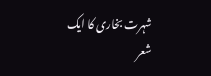شہرت بخاری کا ایک شعر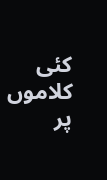کئی کلاموں پر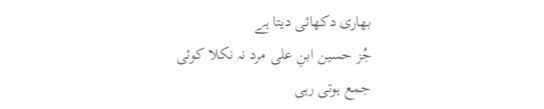بھاری دکھائی دیتا ہے
جُز حسین ابنِ علی مرد نہ نکلا کوئی
جمع ہوتی رہی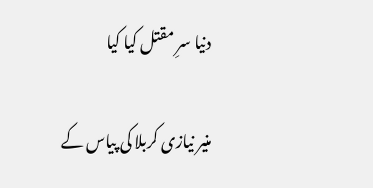دنیا سرِ مقتل کیا کیا

منیر نیازی کربلا کی پیاس کے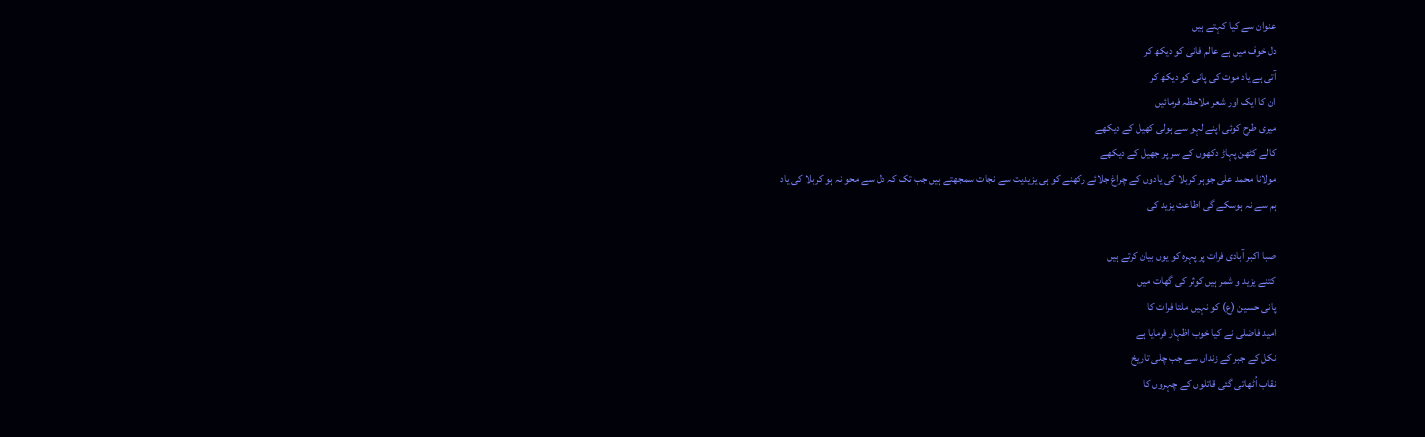عنوان سے کیا کہتے ہیں
دل خوف میں ہے عالم فانی کو دیکھ کر
آتی ہے یاد موت کی پانی کو دیکھ کر
ان کا ایک اور شعر ملاحظہ فرمائیں
میری طرح کوئی اپنے لہو سے ہولی کھیل کے دیکھے
کالے کٹھن پہاڑ دکھوں کے سر پر جھیل کے دیکھے
مولانا محمد علی جوہر کربلا کی یادوں کے چراغ جلائے رکھنے کو ہی یزیدیت سے نجات سمجھتے ہیں جب تک کہ دل سے محو نہ ہو کربلا کی یاد
ہم سے نہ ہوسکے گی اطاعت یزید کی

صبا اکبر آبادی فرات پر پہرہ کو یوں بیان کرتے ہیں
کتنے یزید و شمر ہیں کوثر کی گھات میں
پانی حسین (ع) کو نہیں ملتا فرات کا
امید فاضلی نے کیا خوب اظہار فرمایا ہے
نکل کے جبر کے زنداں سے جب چلی تاریخ
نقاب اُٹھاتی گئی قاتلوں کے چہروں کا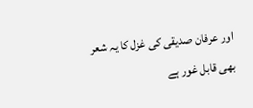اور عرفان صدیقی کی غزل کا یہ شعر بھی قابل غور ہے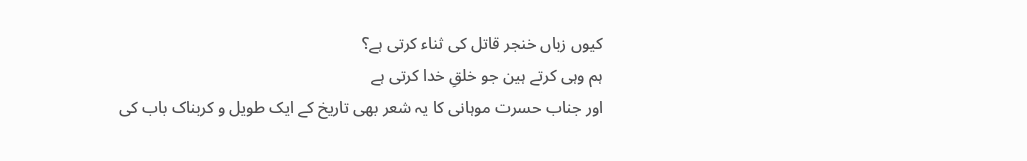کیوں زباں خنجر قاتل کی ثناء کرتی ہے؟
ہم وہی کرتے ہین جو خلقِ خدا کرتی ہے
اور جناب حسرت موہانی کا یہ شعر بھی تاریخ کے ایک طویل و کربناک باب کی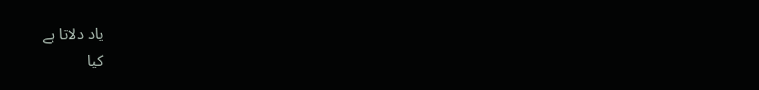یاد دلاتا ہے
کیا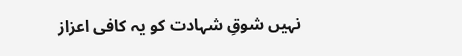نہیں شوقِ شہادت کو یہ کافی اعزاز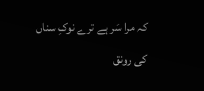کہ مرا سَر ہے ترے نوکِ سناں کی رونق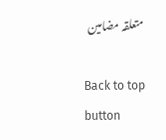متعلقہ مضامین

Back to top button